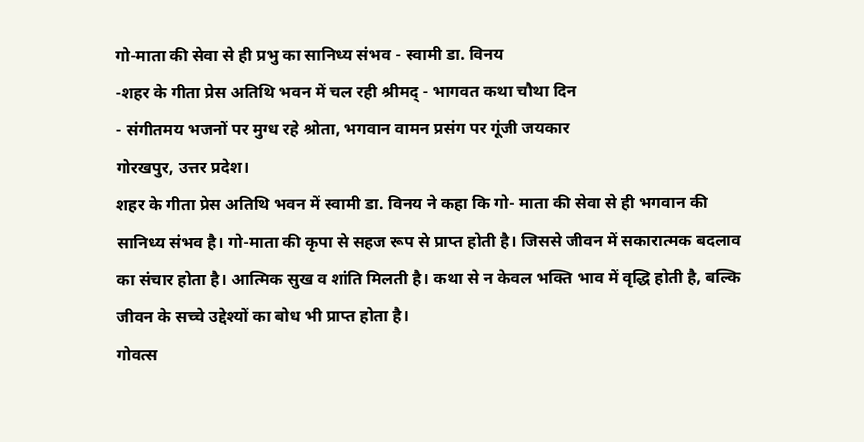गो-माता की सेवा से ही प्रभु का सानिध्य संभव - स्वामी डा. विनय
-शहर के गीता प्रेस अतिथि भवन में चल रही श्रीमद् - भागवत कथा चौथा दिन
- संगीतमय भजनों पर मुग्ध रहे श्रोता, भगवान वामन प्रसंग पर गूंजी जयकार
गोरखपुर, उत्तर प्रदेश।
शहर के गीता प्रेस अतिथि भवन में स्वामी डा. विनय ने कहा कि गो- माता की सेवा से ही भगवान की सानिध्य संभव है। गो-माता की कृपा से सहज रूप से प्राप्त होती है। जिससे जीवन में सकारात्मक बदलाव का संचार होता है। आत्मिक सुख व शांति मिलती है। कथा से न केवल भक्ति भाव में वृद्धि होती है, बल्कि जीवन के सच्चे उद्देश्यों का बोध भी प्राप्त होता है।
गोवत्स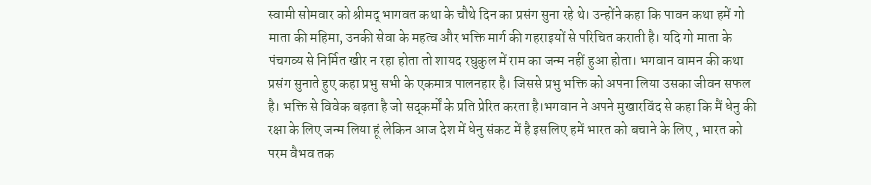स्वामी सोमवार को श्रीमद् भागवत कथा के चौथे दिन का प्रसंग सुना रहे थे। उन्होंने कहा कि पावन कथा हमें गो माता की महिमा, उनकी सेवा के महत्व और भक्ति मार्ग की गहराइयों से परिचित कराती है। यदि गो माता के पंचगव्य से निर्मित खीर न रहा होता तो शायद रघुकुल में राम का जन्म नहीं हुआ होता। भगवान वामन की कथा प्रसंग सुनाते हुए कहा प्रभु सभी के एकमात्र पालनहार है। जिससे प्रभु भक्ति को अपना लिया उसका जीवन सफल है। भक्ति से विवेक बढ़ता है जो सद्कर्मों के प्रति प्रेरित करता है।भगवान ने अपने मुखारविंद से कहा कि मैं धेनु की रक्षा के लिए जन्म लिया हूं लेकिन आज देश में धेनु संकट में है इसलिए हमें भारत को बचाने के लिए , भारत को परम वैभव तक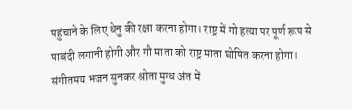पहुंचाने के लिए धेनु की रक्षा करना होगा। राष्ट्र में गो हत्या पर पूर्ण रूप से पाबंदी लगानी होगी और गौ माता को राष्ट्र माता घोषित करना होगा। संगीतमय भजन सुनकर श्रोता मुग्ध अंत में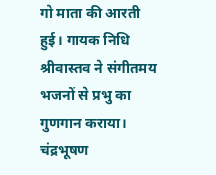गो माता की आरती हुई। गायक निधि श्रीवास्तव ने संगीतमय भजनों से प्रभु का गुणगान कराया। चंद्रभूषण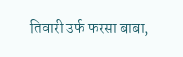तिवारी उर्फ फरसा बाबा,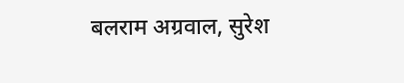बलराम अग्रवाल, सुरेश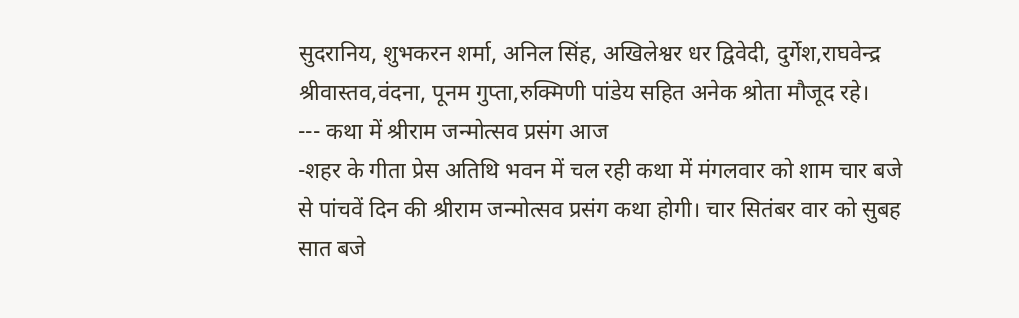सुदरानिय, शुभकरन शर्मा, अनिल सिंह, अखिलेश्वर धर द्विवेदी, दुर्गेश,राघवेन्द्र श्रीवास्तव,वंदना, पूनम गुप्ता,रुक्मिणी पांडेय सहित अनेक श्रोता मौजूद रहे।
--- कथा में श्रीराम जन्मोत्सव प्रसंग आज
-शहर के गीता प्रेस अतिथि भवन में चल रही कथा में मंगलवार को शाम चार बजे से पांचवें दिन की श्रीराम जन्मोत्सव प्रसंग कथा होगी। चार सितंबर वार को सुबह सात बजे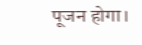पूजन होगा।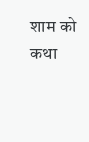शाम को कथा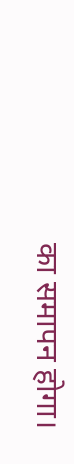का समापन होगा।